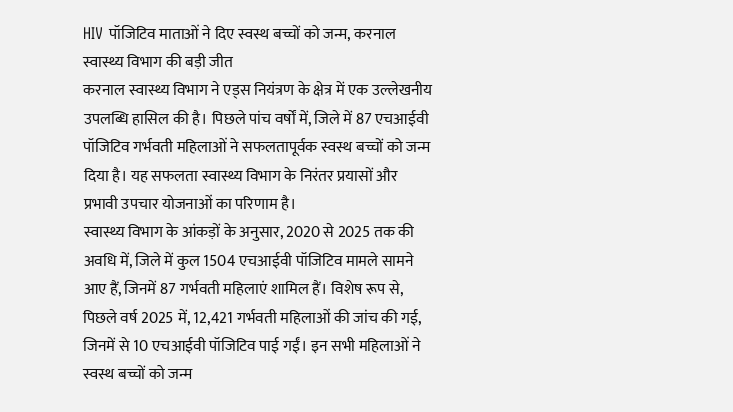HIV पॉजिटिव माताओं ने दिए स्वस्थ बच्चों को जन्म, करनाल स्वास्थ्य विभाग की बड़ी जीत
करनाल स्वास्थ्य विभाग ने एड्स नियंत्रण के क्षेत्र में एक उल्लेखनीय उपलब्धि हासिल की है। पिछले पांच वर्षों में, जिले में 87 एचआईवी पॉजिटिव गर्भवती महिलाओं ने सफलतापूर्वक स्वस्थ बच्चों को जन्म दिया है। यह सफलता स्वास्थ्य विभाग के निरंतर प्रयासों और प्रभावी उपचार योजनाओं का परिणाम है।
स्वास्थ्य विभाग के आंकड़ों के अनुसार, 2020 से 2025 तक की अवधि में, जिले में कुल 1504 एचआईवी पॉजिटिव मामले सामने आए हैं, जिनमें 87 गर्भवती महिलाएं शामिल हैं। विशेष रूप से, पिछले वर्ष 2025 में, 12,421 गर्भवती महिलाओं की जांच की गई, जिनमें से 10 एचआईवी पॉजिटिव पाई गईं। इन सभी महिलाओं ने स्वस्थ बच्चों को जन्म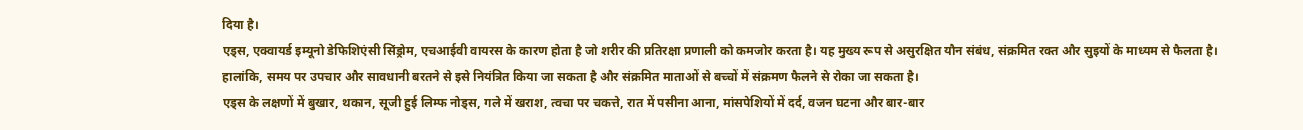दिया है।
एड्स, एक्वायर्ड इम्यूनो डेफिशिएंसी सिंड्रोम, एचआईवी वायरस के कारण होता है जो शरीर की प्रतिरक्षा प्रणाली को कमजोर करता है। यह मुख्य रूप से असुरक्षित यौन संबंध, संक्रमित रक्त और सुइयों के माध्यम से फैलता है। हालांकि, समय पर उपचार और सावधानी बरतने से इसे नियंत्रित किया जा सकता है और संक्रमित माताओं से बच्चों में संक्रमण फैलने से रोका जा सकता है।
एड्स के लक्षणों में बुखार, थकान, सूजी हुई लिम्फ नोड्स, गले में खराश, त्वचा पर चकत्ते, रात में पसीना आना, मांसपेशियों में दर्द, वजन घटना और बार-बार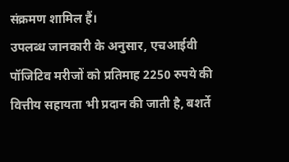संक्रमण शामिल हैं।
उपलब्ध जानकारी के अनुसार, एचआईवी पॉजिटिव मरीजों को प्रतिमाह 2250 रुपये की वित्तीय सहायता भी प्रदान की जाती है, बशर्ते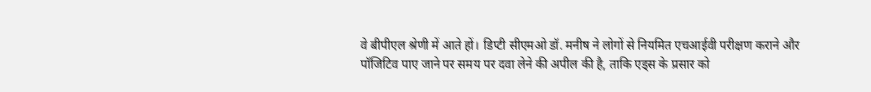वे बीपीएल श्रेणी में आते हों। डिप्टी सीएमओ डॉ. मनीष ने लोगों से नियमित एचआईवी परीक्षण कराने और पॉजिटिव पाए जाने पर समय पर दवा लेने की अपील की है, ताकि एड्स के प्रसार को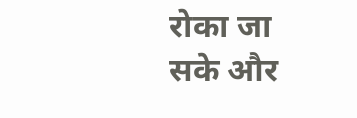रोका जा सके और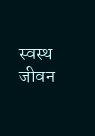स्वस्थ जीवन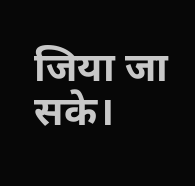जिया जा सके।